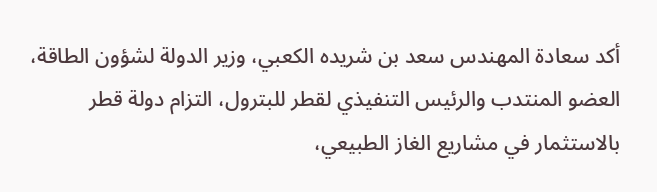أكد سعادة المهندس سعد بن شريده الكعبي، وزير الدولة لشؤون الطاقة، العضو المنتدب والرئيس التنفيذي لقطر للبترول، التزام دولة قطر بالاستثمار في مشاريع الغاز الطبيعي،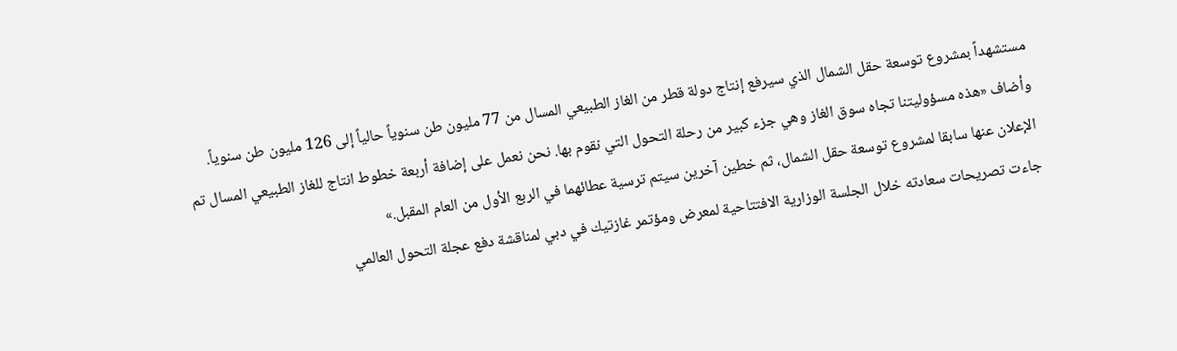مستشهداً بمشروع توسعة حقل الشمال الذي سيرفع إنتاج دولة قطر من الغاز الطبيعي المسال من 77 مليون طن سنوياً حالياً إلى 126 مليون طن سنوياً.
وأضاف «هذه مسؤوليتنا تجاه سوق الغاز وهي جزء كبير من رحلة التحول التي نقوم بها. نحن نعمل على إضافة أربعة خطوط انتاج للغاز الطبيعي المسال تم الإعلان عنها سابقا لمشروع توسعة حقل الشمال، ثم خطين آخرين سيتم ترسية عطائهما في الربع الأول من العام المقبل.»
جاءت تصريحات سعادته خلال الجلسة الوزارية الافتتاحية لمعرض ومؤتمر غازتيك في دبي لمناقشة دفع عجلة التحول العالمي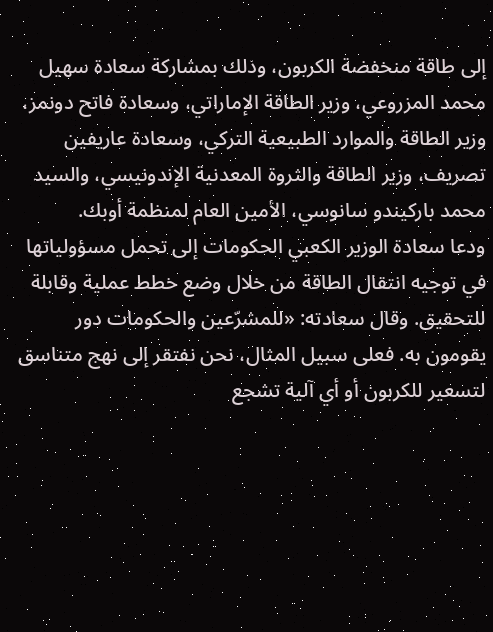إلى طاقة منخفضة الكربون، وذلك بمشاركة سعادة سهيل محمد المزروعي، وزير الطاقة الإماراتي، وسعادة فاتح دونمز، وزير الطاقة والموارد الطبيعية التركي، وسعادة عاريفين تصريف، وزير الطاقة والثروة المعدنية الإندونيسي، والسيد محمد باركيندو سانوسي، الأمين العام لمنظمة أوبك.
ودعا سعادة الوزير الكعبي الحكومات إلى تحمل مسؤولياتها في توجيه انتقال الطاقة من خلال وضع خطط عملية وقابلة للتحقيق. وقال سعادته: «للمشرّعين والحكومات دور يقومون به. فعلى سبيل المثال، نحن نفتقر إلى نهج متناسق لتسعير للكربون أو أي آلية تشجع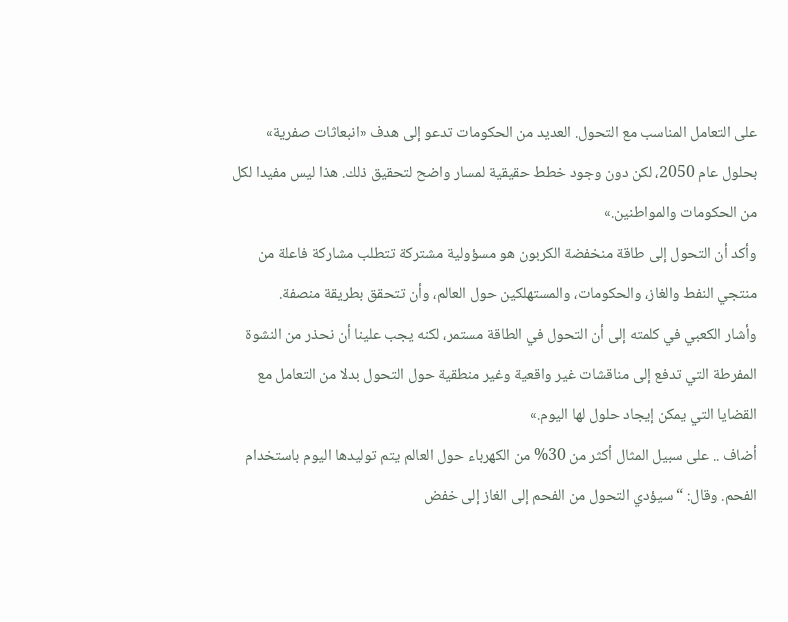على التعامل المناسب مع التحول. العديد من الحكومات تدعو إلى هدف «انبعاثات صفرية» بحلول عام 2050، لكن دون وجود خطط حقيقية لمسار واضح لتحقيق ذلك. هذا ليس مفيدا لكل من الحكومات والمواطنين.»
وأكد أن التحول إلى طاقة منخفضة الكربون هو مسؤولية مشتركة تتطلب مشاركة فاعلة من منتجي النفط والغاز، والحكومات، والمستهلكين حول العالم، وأن تتحقق بطريقة منصفة.
وأشار الكعبي في كلمته إلى أن التحول في الطاقة مستمر، لكنه يجب علينا أن نحذر من النشوة المفرطة التي تدفع إلى مناقشات غير واقعية وغير منطقية حول التحول بدلا من التعامل مع القضايا التي يمكن إيجاد حلول لها اليوم.»
أضاف .. على سبيل المثال أكثر من 30% من الكهرباء حول العالم يتم توليدها اليوم باستخدام الفحم. وقال: “سيؤدي التحول من الفحم إلى الغاز إلى خفض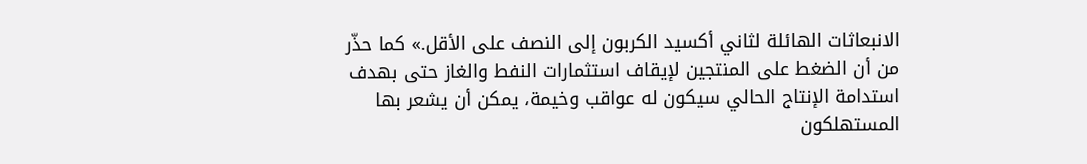الانبعاثات الهائلة لثاني أكسيد الكربون إلى النصف على الأقل.» كما حذّر من أن الضغط على المنتجين لإيقاف استثمارات النفط والغاز حتى بهدف استدامة الإنتاج الحالي سيكون له عواقب وخيمة، يمكن أن يشعر بها المستهلكون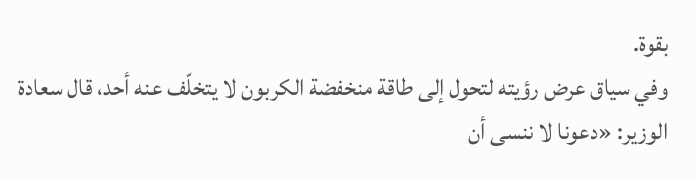بقوة.
وفي سياق عرض رؤيته لتحول إلى طاقة منخفضة الكربون لا يتخلّف عنه أحد، قال سعادة الوزير: «دعونا لا ننسى أن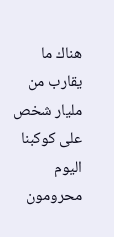هناك ما يقارب من مليار شخص على كوكبنا اليوم محرومون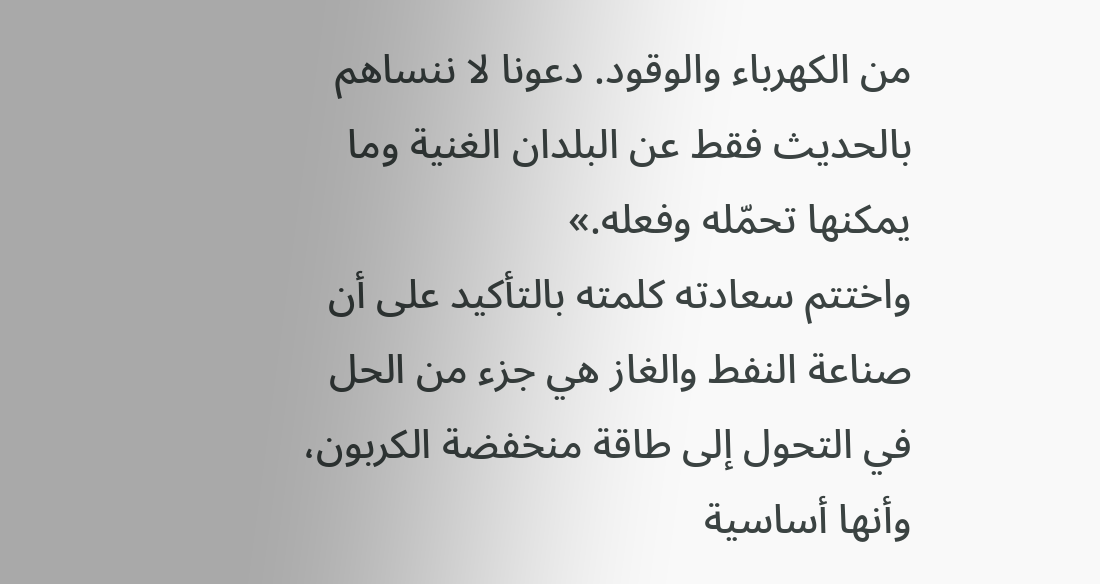من الكهرباء والوقود. دعونا لا ننساهم بالحديث فقط عن البلدان الغنية وما يمكنها تحمّله وفعله.»
واختتم سعادته كلمته بالتأكيد على أن صناعة النفط والغاز هي جزء من الحل في التحول إلى طاقة منخفضة الكربون، وأنها أساسية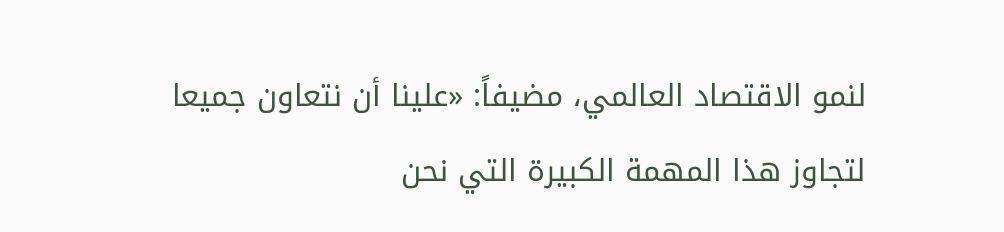لنمو الاقتصاد العالمي، مضيفاً: «علينا أن نتعاون جميعا لتجاوز هذا المهمة الكبيرة التي نحن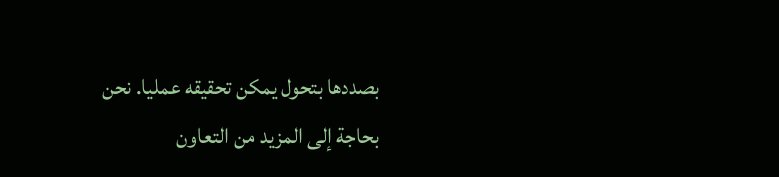بصددها بتحول يمكن تحقيقه عمليا. نحن بحاجة إلى المزيد من التعاون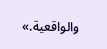والواقعية.»